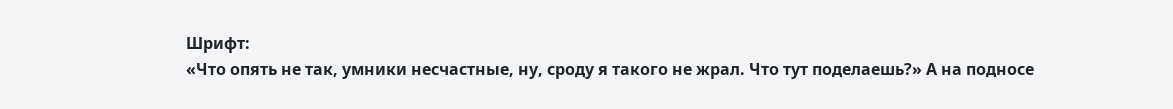Шрифт:
«Что опять не так, умники несчастные, ну, сроду я такого не жрал. Что тут поделаешь?» А на подносе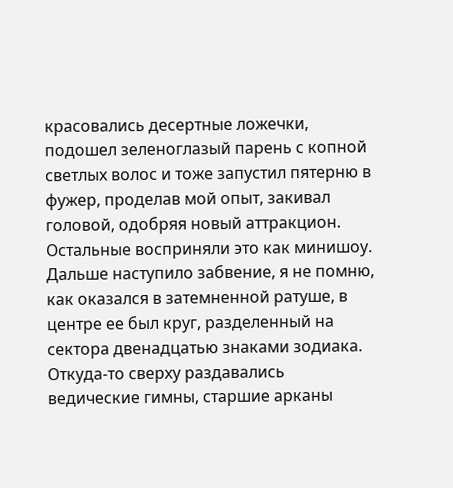красовались десертные ложечки, подошел зеленоглазый парень с копной светлых волос и тоже запустил пятерню в фужер, проделав мой опыт, закивал головой, одобряя новый аттракцион. Остальные восприняли это как минишоу.
Дальше наступило забвение, я не помню, как оказался в затемненной ратуше, в центре ее был круг, разделенный на сектора двенадцатью знаками зодиака. Откуда-то сверху раздавались ведические гимны, старшие арканы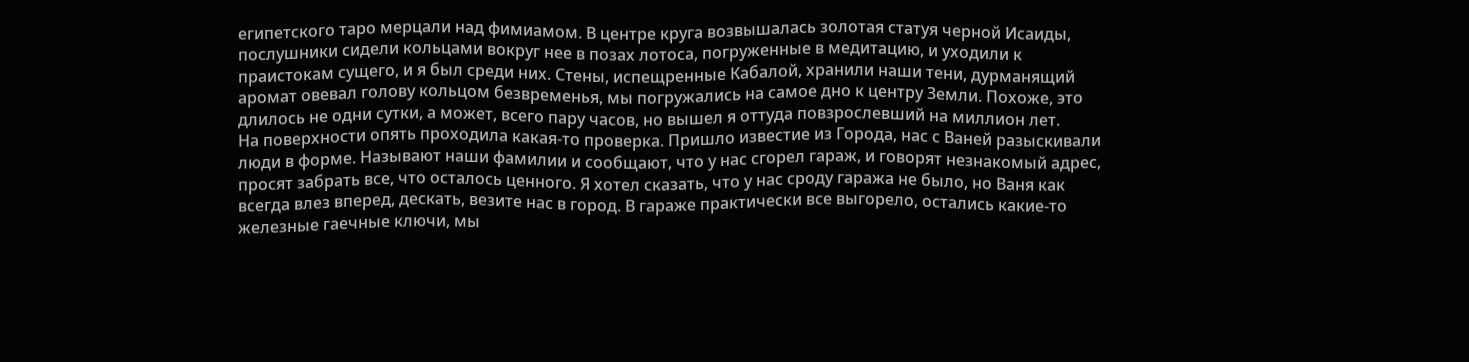египетского таро мерцали над фимиамом. В центре круга возвышалась золотая статуя черной Исаиды, послушники сидели кольцами вокруг нее в позах лотоса, погруженные в медитацию, и уходили к праистокам сущего, и я был среди них. Стены, испещренные Кабалой, хранили наши тени, дурманящий аромат овевал голову кольцом безвременья, мы погружались на самое дно к центру Земли. Похоже, это длилось не одни сутки, а может, всего пару часов, но вышел я оттуда повзрослевший на миллион лет.
На поверхности опять проходила какая-то проверка. Пришло известие из Города, нас с Ваней разыскивали люди в форме. Называют наши фамилии и сообщают, что у нас сгорел гараж, и говорят незнакомый адрес, просят забрать все, что осталось ценного. Я хотел сказать, что у нас сроду гаража не было, но Ваня как всегда влез вперед, дескать, везите нас в город. В гараже практически все выгорело, остались какие-то железные гаечные ключи, мы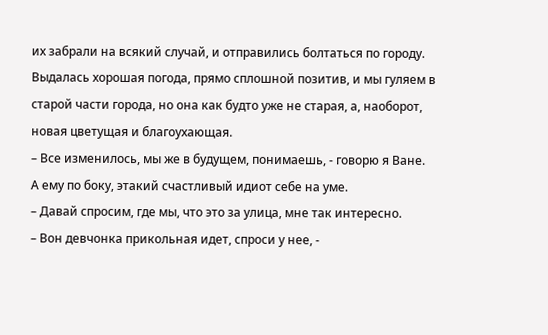их забрали на всякий случай, и отправились болтаться по городу.
Выдалась хорошая погода, прямо сплошной позитив, и мы гуляем в старой части города, но она как будто уже не старая, а, наоборот, новая цветущая и благоухающая.
– Все изменилось, мы же в будущем, понимаешь, - говорю я Ване.
А ему по боку, этакий счастливый идиот себе на уме.
– Давай спросим, где мы, что это за улица, мне так интересно.
– Вон девчонка прикольная идет, спроси у нее, -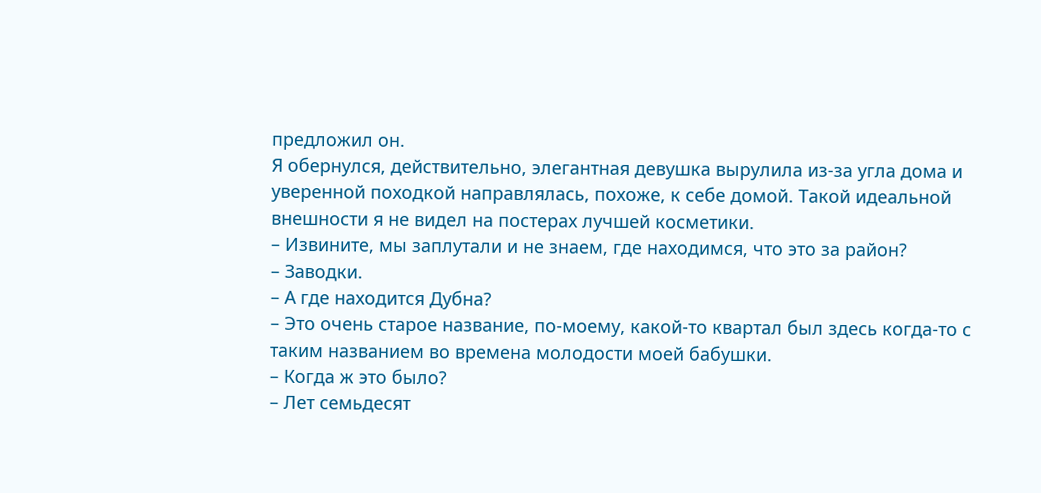предложил он.
Я обернулся, действительно, элегантная девушка вырулила из-за угла дома и уверенной походкой направлялась, похоже, к себе домой. Такой идеальной внешности я не видел на постерах лучшей косметики.
– Извините, мы заплутали и не знаем, где находимся, что это за район?
– Заводки.
– А где находится Дубна?
– Это очень старое название, по-моему, какой-то квартал был здесь когда-то с таким названием во времена молодости моей бабушки.
– Когда ж это было?
– Лет семьдесят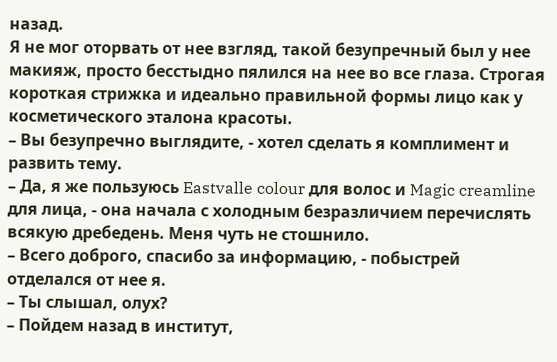назад.
Я не мог оторвать от нее взгляд, такой безупречный был у нее макияж, просто бесстыдно пялился на нее во все глаза. Строгая короткая стрижка и идеально правильной формы лицо как у косметического эталона красоты.
– Вы безупречно выглядите, - хотел сделать я комплимент и развить тему.
– Да, я же пользуюсь Eastvalle colour для волос и Magic creamline для лица, - она начала с холодным безразличием перечислять всякую дребедень. Меня чуть не стошнило.
– Всего доброго, спасибо за информацию, - побыстрей отделался от нее я.
– Ты слышал, олух?
– Пойдем назад в институт,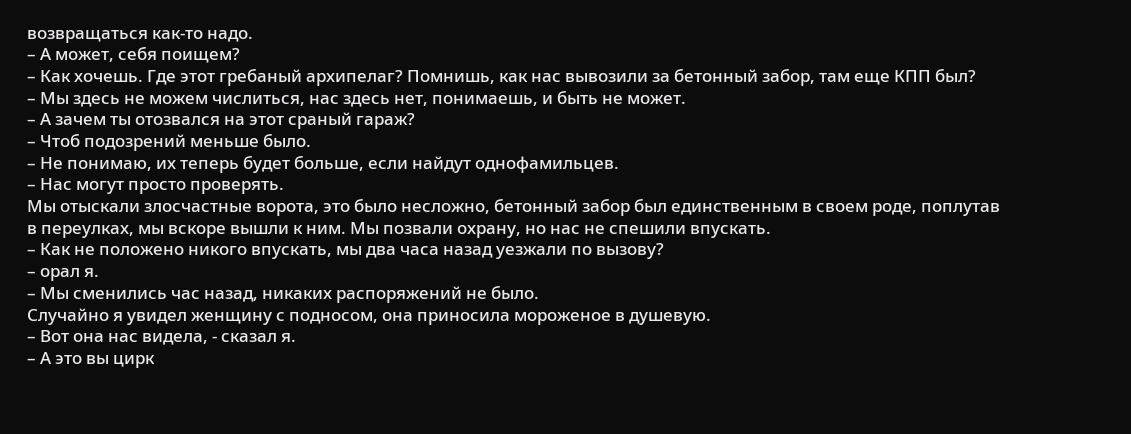возвращаться как-то надо.
– А может, себя поищем?
– Как хочешь. Где этот гребаный архипелаг? Помнишь, как нас вывозили за бетонный забор, там еще КПП был?
– Мы здесь не можем числиться, нас здесь нет, понимаешь, и быть не может.
– А зачем ты отозвался на этот сраный гараж?
– Чтоб подозрений меньше было.
– Не понимаю, их теперь будет больше, если найдут однофамильцев.
– Нас могут просто проверять.
Мы отыскали злосчастные ворота, это было несложно, бетонный забор был единственным в своем роде, поплутав в переулках, мы вскоре вышли к ним. Мы позвали охрану, но нас не спешили впускать.
– Как не положено никого впускать, мы два часа назад уезжали по вызову?
– орал я.
– Мы сменились час назад, никаких распоряжений не было.
Случайно я увидел женщину с подносом, она приносила мороженое в душевую.
– Вот она нас видела, - сказал я.
– А это вы цирк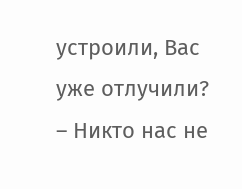устроили, Вас уже отлучили?
– Никто нас не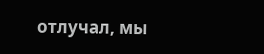отлучал, мы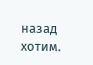назад хотим.